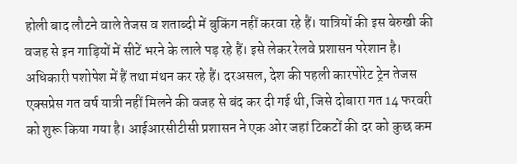होली बाद लौटने वाले तेजस व शताब्दी में बुकिंग नहीं करवा रहे हैं। यात्रियों की इस बेरुखी की वजह से इन गाड़ियों में सीटें भरने के लाले पड़ रहे हैं। इसे लेकर रेलवे प्रशासन परेशान है। अधिकारी पशोपेश में हैं तथा मंथन कर रहे हैं। दरअसल, देश की पहली कारपोरेट ट्रेन तेजस एक्सप्रेस गत वर्ष यात्री नहीं मिलने की वजह से बंद कर दी गई थी, जिसे दोबारा गत 14 फरवरी को शुरू किया गया है। आईआरसीटीसी प्रशासन ने एक ओर जहां टिकटों की दर को कुछ कम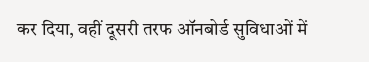कर दिया, वहीं दूसरी तरफ ऑनबोर्ड सुविधाओं में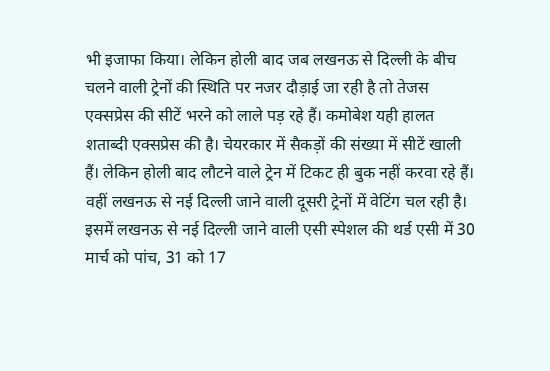भी इजाफा किया। लेकिन होली बाद जब लखनऊ से दिल्ली के बीच चलने वाली ट्रेनों की स्थिति पर नजर दौड़ाई जा रही है तो तेजस एक्सप्रेस की सीटें भरने को लाले पड़ रहे हैं। कमोबेश यही हालत शताब्दी एक्सप्रेस की है। चेयरकार में सैकड़ों की संख्या में सीटें खाली हैं। लेकिन होली बाद लौटने वाले ट्रेन में टिकट ही बुक नहीं करवा रहे हैं।
वहीं लखनऊ से नई दिल्ली जाने वाली दूसरी ट्रेनों में वेटिंग चल रही है। इसमें लखनऊ से नई दिल्ली जाने वाली एसी स्पेशल की थर्ड एसी में 30 मार्च को पांच, 31 को 17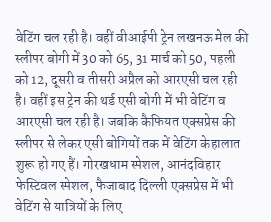वेटिंग चल रही है। वहीं वीआईपी ट्रेन लखनऊ मेल की स्लीपर बोगी में 30 को 65, 31 मार्च को 50, पहली को 12, दूसरी व तीसरी अप्रैल को आरएसी चल रही है। वहीं इस ट्रेन की थर्ड एसी बोगी में भी वेटिंग व आरएसी चल रही है। जबकि कैफियत एक्सप्रेस की स्लीपर से लेकर एसी बोगियों तक में वेटिंग केहालात शुरू हो गए हैं। गोरखधाम स्पेशल, आनंदविहार फेस्टिवल स्पेशल, फैजाबाद दिल्ली एक्सप्रेस में भी वेटिंग से यात्रियों के लिए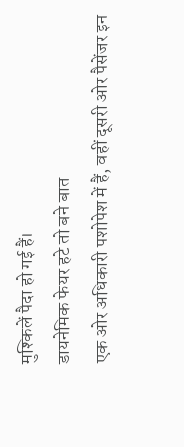मुश्किलें पैदा हो गई हैं।
डायनेमिक फेयर हटे तो बने बात
एक ओर अधिकारी पशोपेश में हैं, वहीं दूसरी ओर पैसेंजर इन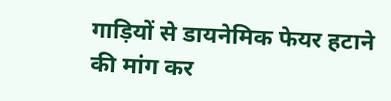गाड़ियों से डायनेमिक फेयर हटाने की मांग कर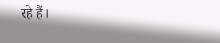रहे हैं।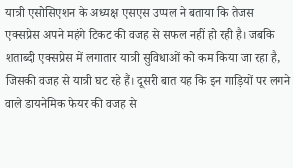यात्री एसोसिएशन के अध्यक्ष एसएस उप्पल ने बताया कि तेजस एक्सप्रेस अपने महंगे टिकट की वजह से सफल नहीं हो रही है। जबकि शताब्दी एक्सप्रेस में लगातार यात्री सुविधाओं को कम किया जा रहा है, जिसकी वजह से यात्री घट रहे हैं। दूसरी बात यह कि इन गाड़ियों पर लगने वाले डायनेमिक फेयर की वजह से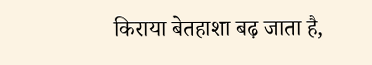किराया बेतहाशा बढ़ जाता है,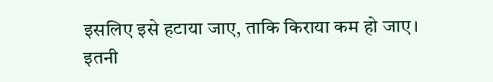इसलिए इसे हटाया जाए, ताकि किराया कम हो जाए।
इतनी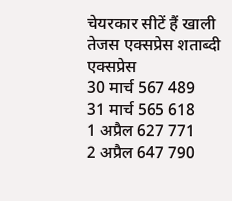चेयरकार सीटें हैं खाली
तेजस एक्सप्रेस शताब्दी एक्सप्रेस
30 मार्च 567 489
31 मार्च 565 618
1 अप्रैल 627 771
2 अप्रैल 647 790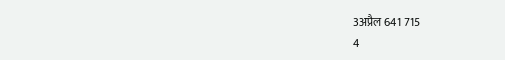3अप्रैल 641 715
4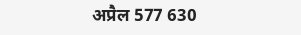अप्रैल 577 630